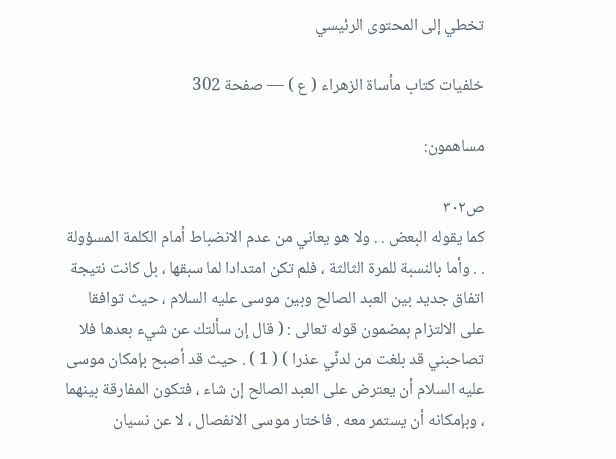تخطي إلى المحتوى الرئيسي

خلفيات كتاب مأساة الزهراء ( ع ) — صفحة 302

مساهمون:

ص٣٠٢
كما يقوله البعض . . ولا هو يعاني من عدم الانضباط أمام الكلمة المسؤولة . . وأما بالنسبة للمرة الثالثة ، فلم تكن امتدادا لما سبقها ، بل كانت نتيجة اتفاق جديد بين العبد الصالح وبين موسى عليه السلام ، حيث توافقا على الالتزام بمضمون قوله تعالى : ( قال إن سألتك عن شيء بعدها فلا تصاحبني قد بلغت من لدنّي عذرا ) ( 1 ) . حيث قد أصبح بإمكان موسى عليه السلام أن يعترض على العبد الصالح إن شاء ، فتكون المفارقة بينهما ، وبإمكانه أن يستمر معه . فاختار موسى الانفصال ، لا عن نسيان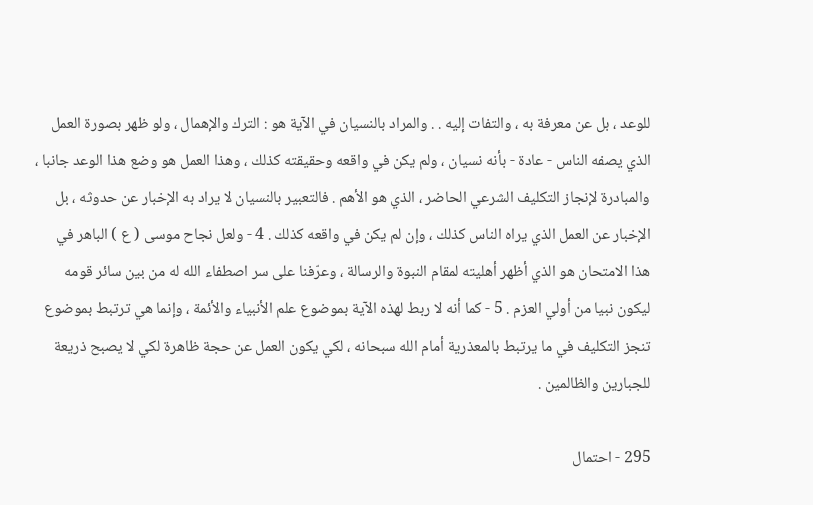للوعد ، بل عن معرفة به ، والتفات إليه . . والمراد بالنسيان في الآية هو : الترك والإهمال ، ولو ظهر بصورة العمل الذي يصفه الناس - عادة - بأنه نسيان ، ولم يكن في واقعه وحقيقته كذلك ، وهذا العمل هو وضع هذا الوعد جانبا ، والمبادرة لإنجاز التكليف الشرعي الحاضر ، الذي هو الأهم . فالتعبير بالنسيان لا يراد به الإخبار عن حدوثه ، بل الإخبار عن العمل الذي يراه الناس كذلك ، وإن لم يكن في واقعه كذلك . 4 - ولعل نجاح موسى ( ع ) الباهر في هذا الامتحان هو الذي أظهر أهليته لمقام النبوة والرسالة ، وعرّفنا على سر اصطفاء الله له من بين سائر قومه ليكون نبيا من أولي العزم . 5 - كما أنه لا ربط لهذه الآية بموضوع علم الأنبياء والأئمة ، وإنما هي ترتبط بموضوع تنجز التكليف في ما يرتبط بالمعذرية أمام الله سبحانه ، لكي يكون العمل عن حجة ظاهرة لكي لا يصبح ذريعة للجبارين والظالمين .

295 - احتمال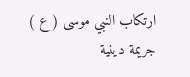ارتكاب النبي موسى ( ع ) جريمة دينية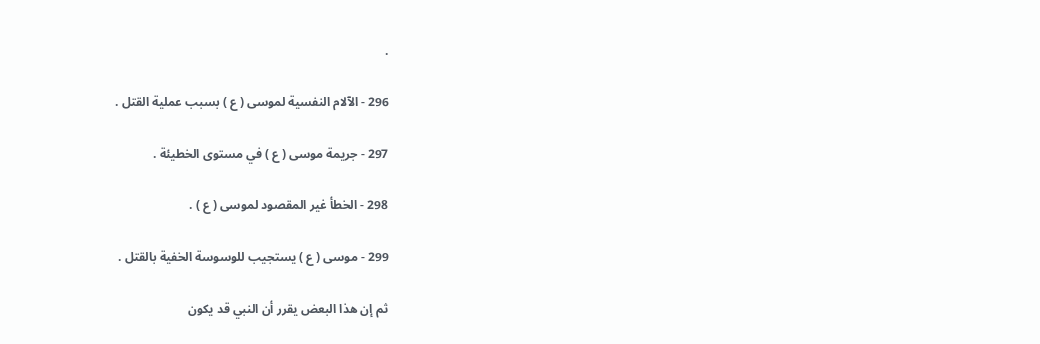.

296 - الآلام النفسية لموسى ( ع ) بسبب عملية القتل .

297 - جريمة موسى ( ع ) في مستوى الخطيئة .

298 - الخطأ غير المقصود لموسى ( ع ) .

299 - موسى ( ع ) يستجيب للوسوسة الخفية بالقتل .

ثم إن هذا البعض يقرر أن النبي قد يكون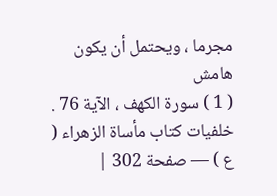مجرما ، ويحتمل أن يكون
هامش
( 1 ) سورة الكهف ، الآية 76 .
خلفيات كتاب مأساة الزهراء ( ع ) — صفحة 302 |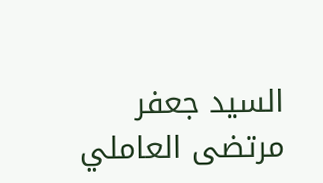السيد جعفر مرتضى العاملي